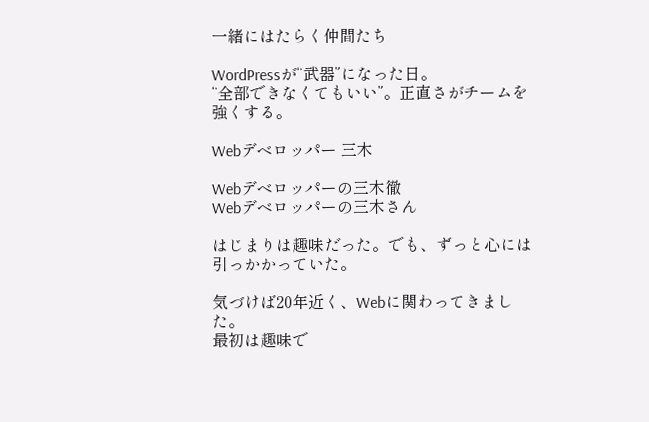一緒にはたらく仲間たち

WordPressが“武器”になった日。
“全部できなくてもいい”。正直さがチームを強くする。

Webデベロッパー 三木

Webデベロッパーの三木徹
Webデベロッパーの三木さん

はじまりは趣味だった。でも、ずっと心には引っかかっていた。

気づけば20年近く、Webに関わってきました。
最初は趣味で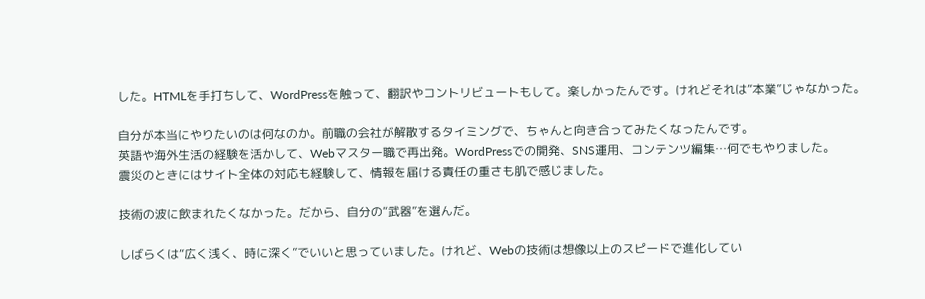した。HTMLを手打ちして、WordPressを触って、翻訳やコントリビュートもして。楽しかったんです。けれどそれは“本業”じゃなかった。

自分が本当にやりたいのは何なのか。前職の会社が解散するタイミングで、ちゃんと向き合ってみたくなったんです。
英語や海外生活の経験を活かして、Webマスター職で再出発。WordPressでの開発、SNS運用、コンテンツ編集…何でもやりました。
震災のときにはサイト全体の対応も経験して、情報を届ける責任の重さも肌で感じました。

技術の波に飲まれたくなかった。だから、自分の“武器”を選んだ。

しばらくは“広く浅く、時に深く”でいいと思っていました。けれど、Webの技術は想像以上のスピードで進化してい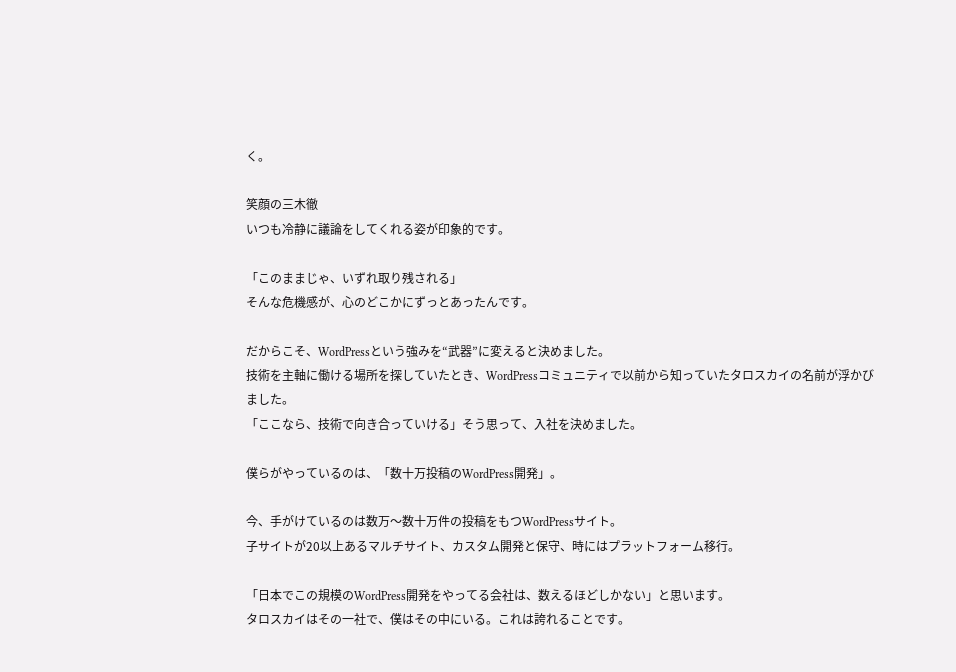く。

笑顔の三木徹
いつも冷静に議論をしてくれる姿が印象的です。

「このままじゃ、いずれ取り残される」
そんな危機感が、心のどこかにずっとあったんです。

だからこそ、WordPressという強みを“武器”に変えると決めました。
技術を主軸に働ける場所を探していたとき、WordPressコミュニティで以前から知っていたタロスカイの名前が浮かびました。
「ここなら、技術で向き合っていける」そう思って、入社を決めました。

僕らがやっているのは、「数十万投稿のWordPress開発」。

今、手がけているのは数万〜数十万件の投稿をもつWordPressサイト。
子サイトが20以上あるマルチサイト、カスタム開発と保守、時にはプラットフォーム移行。

「日本でこの規模のWordPress開発をやってる会社は、数えるほどしかない」と思います。
タロスカイはその一社で、僕はその中にいる。これは誇れることです。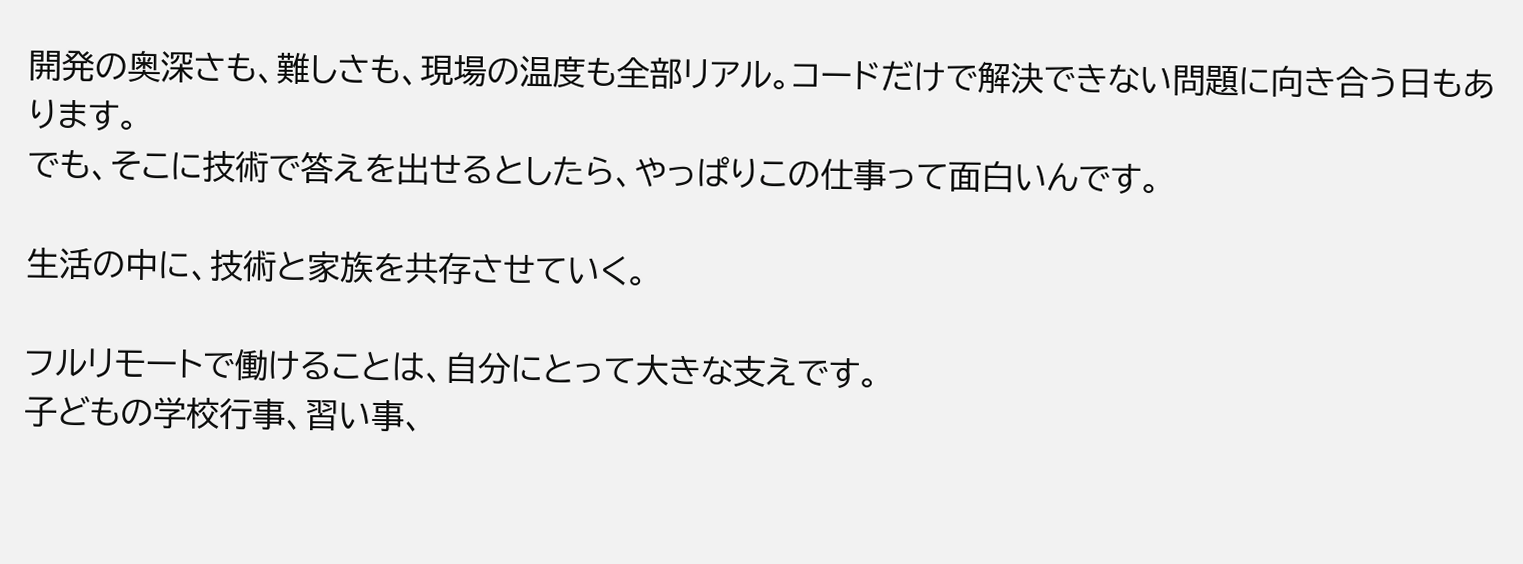開発の奥深さも、難しさも、現場の温度も全部リアル。コードだけで解決できない問題に向き合う日もあります。
でも、そこに技術で答えを出せるとしたら、やっぱりこの仕事って面白いんです。

生活の中に、技術と家族を共存させていく。

フルリモートで働けることは、自分にとって大きな支えです。
子どもの学校行事、習い事、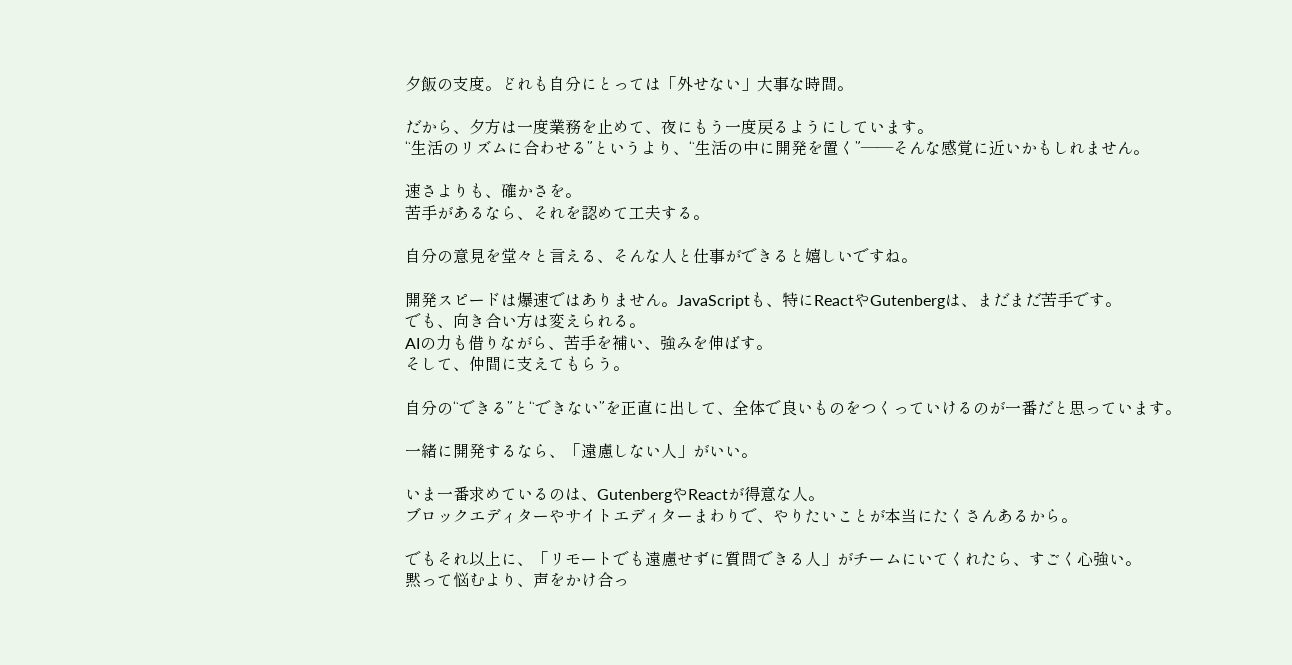夕飯の支度。どれも自分にとっては「外せない」大事な時間。

だから、夕方は一度業務を止めて、夜にもう一度戻るようにしています。
“生活のリズムに合わせる”というより、“生活の中に開発を置く”——そんな感覚に近いかもしれません。

速さよりも、確かさを。
苦手があるなら、それを認めて工夫する。

自分の意見を堂々と言える、そんな人と仕事ができると嬉しいですね。

開発スピードは爆速ではありません。JavaScriptも、特にReactやGutenbergは、まだまだ苦手です。
でも、向き合い方は変えられる。
AIの力も借りながら、苦手を補い、強みを伸ばす。
そして、仲間に支えてもらう。

自分の“できる”と“できない”を正直に出して、全体で良いものをつくっていけるのが一番だと思っています。

一緒に開発するなら、「遠慮しない人」がいい。

いま一番求めているのは、GutenbergやReactが得意な人。
ブロックエディターやサイトエディターまわりで、やりたいことが本当にたくさんあるから。

でもそれ以上に、「リモートでも遠慮せずに質問できる人」がチームにいてくれたら、すごく心強い。
黙って悩むより、声をかけ合っ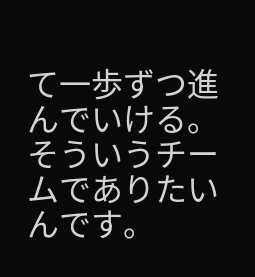て一歩ずつ進んでいける。そういうチームでありたいんです。